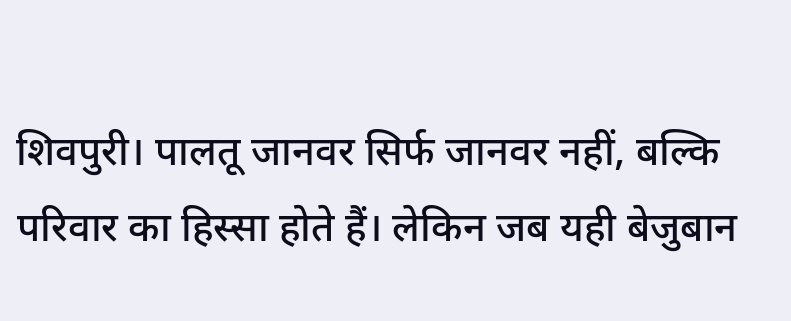शिवपुरी। पालतू जानवर सिर्फ जानवर नहीं, बल्कि परिवार का हिस्सा होते हैं। लेकिन जब यही बेजुबान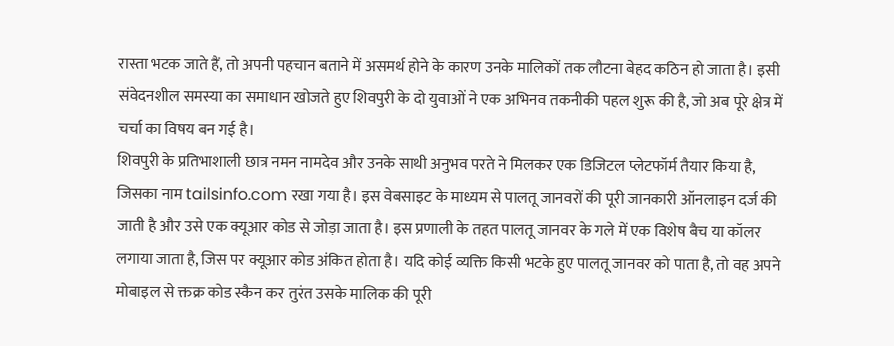रास्ता भटक जाते हैं, तो अपनी पहचान बताने में असमर्थ होने के कारण उनके मालिकों तक लौटना बेहद कठिन हो जाता है। इसी संवेदनशील समस्या का समाधान खोजते हुए शिवपुरी के दो युवाओं ने एक अभिनव तकनीकी पहल शुरू की है, जो अब पूरे क्षेत्र में चर्चा का विषय बन गई है।
शिवपुरी के प्रतिभाशाली छात्र नमन नामदेव और उनके साथी अनुभव परते ने मिलकर एक डिजिटल प्लेटफॉर्म तैयार किया है, जिसका नाम tailsinfo.com रखा गया है। इस वेबसाइट के माध्यम से पालतू जानवरों की पूरी जानकारी ऑनलाइन दर्ज की जाती है और उसे एक क्यूआर कोड से जोड़ा जाता है। इस प्रणाली के तहत पालतू जानवर के गले में एक विशेष बैच या कॉलर लगाया जाता है, जिस पर क्यूआर कोड अंकित होता है। यदि कोई व्यक्ति किसी भटके हुए पालतू जानवर को पाता है, तो वह अपने मोबाइल से क्तक्र कोड स्कैन कर तुरंत उसके मालिक की पूरी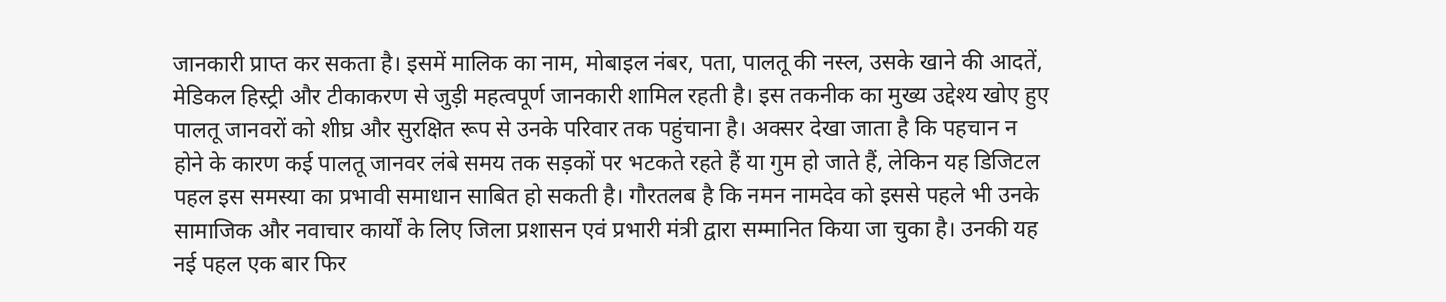जानकारी प्राप्त कर सकता है। इसमें मालिक का नाम, मोबाइल नंबर, पता, पालतू की नस्ल, उसके खाने की आदतें, मेडिकल हिस्ट्री और टीकाकरण से जुड़ी महत्वपूर्ण जानकारी शामिल रहती है। इस तकनीक का मुख्य उद्देश्य खोए हुए पालतू जानवरों को शीघ्र और सुरक्षित रूप से उनके परिवार तक पहुंचाना है। अक्सर देखा जाता है कि पहचान न होने के कारण कई पालतू जानवर लंबे समय तक सड़कों पर भटकते रहते हैं या गुम हो जाते हैं, लेकिन यह डिजिटल पहल इस समस्या का प्रभावी समाधान साबित हो सकती है। गौरतलब है कि नमन नामदेव को इससे पहले भी उनके सामाजिक और नवाचार कार्यों के लिए जिला प्रशासन एवं प्रभारी मंत्री द्वारा सम्मानित किया जा चुका है। उनकी यह नई पहल एक बार फिर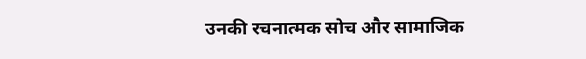उनकी रचनात्मक सोच और सामाजिक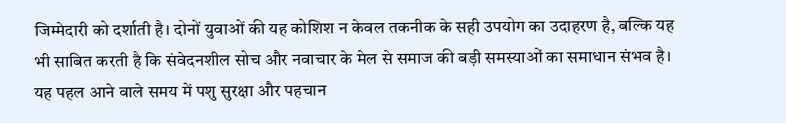जिम्मेदारी को दर्शाती है। दोनों युवाओं की यह कोशिश न केवल तकनीक के सही उपयोग का उदाहरण है, बल्कि यह भी साबित करती है कि संवेदनशील सोच और नवाचार के मेल से समाज की बड़ी समस्याओं का समाधान संभव है। यह पहल आने वाले समय में पशु सुरक्षा और पहचान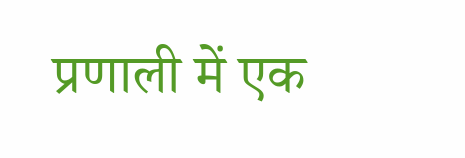प्रणाली में एक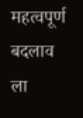महत्वपूर्ण बदलाव ला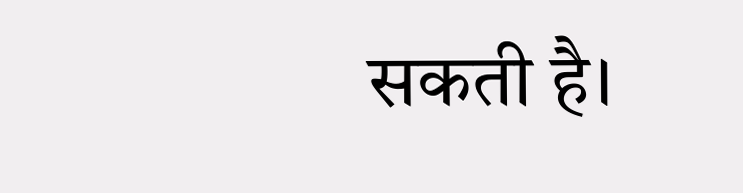सकती है।